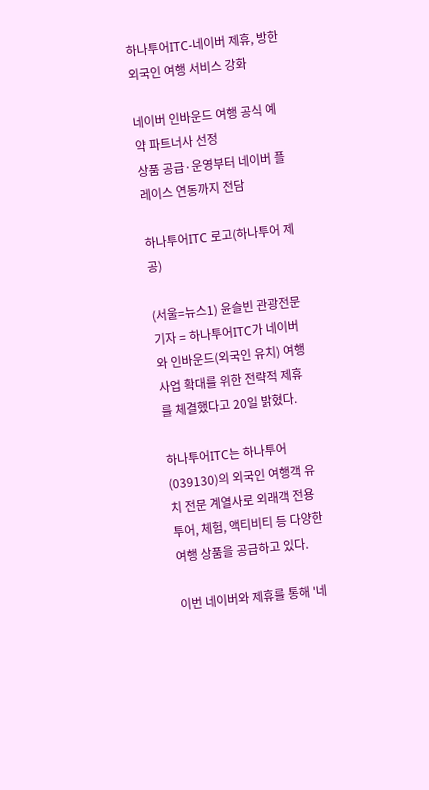하나투어ITC-네이버 제휴, 방한 외국인 여행 서비스 강화

네이버 인바운드 여행 공식 예약 파트너사 선정
상품 공급·운영부터 네이버 플레이스 연동까지 전담

하나투어ITC 로고(하나투어 제공)

(서울=뉴스1) 윤슬빈 관광전문기자 = 하나투어ITC가 네이버와 인바운드(외국인 유치) 여행 사업 확대를 위한 전략적 제휴를 체결했다고 20일 밝혔다.

하나투어ITC는 하나투어(039130)의 외국인 여행객 유치 전문 계열사로 외래객 전용 투어, 체험, 액티비티 등 다양한 여행 상품을 공급하고 있다.

이번 네이버와 제휴를 통해 '네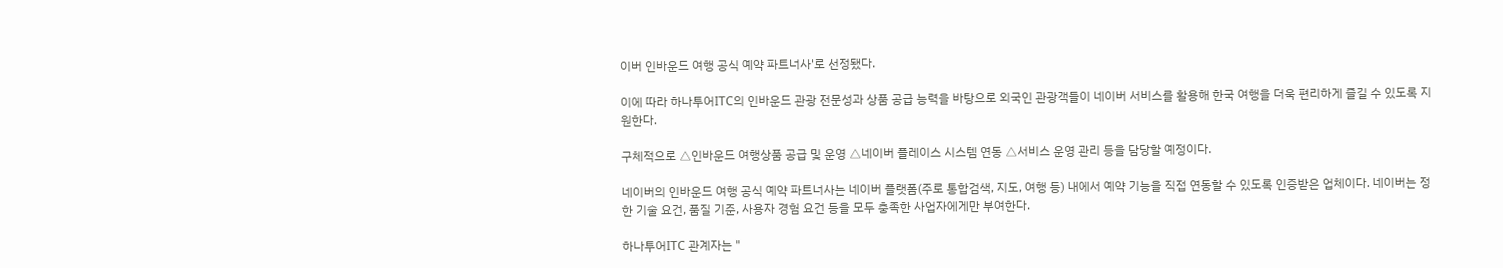이버 인바운드 여행 공식 예약 파트너사'로 선정됐다.

이에 따라 하나투어ITC의 인바운드 관광 전문성과 상품 공급 능력을 바탕으로 외국인 관광객들이 네이버 서비스를 활용해 한국 여행을 더욱 편리하게 즐길 수 있도록 지원한다.

구체적으로 △인바운드 여행상품 공급 및 운영 △네이버 플레이스 시스템 연동 △서비스 운영 관리 등을 담당할 예정이다.

네이버의 인바운드 여행 공식 예약 파트너사는 네이버 플랫폼(주로 통합검색, 지도, 여행 등) 내에서 예약 기능을 직접 연동할 수 있도록 인증받은 업체이다. 네이버는 정한 기술 요건, 품질 기준, 사용자 경험 요건 등을 모두 충족한 사업자에게만 부여한다.

하나투어ITC 관계자는 "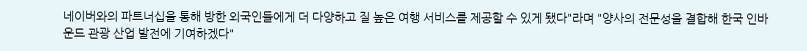네이버와의 파트너십을 통해 방한 외국인들에게 더 다양하고 질 높은 여행 서비스를 제공할 수 있게 됐다"라며 "양사의 전문성을 결합해 한국 인바운드 관광 산업 발전에 기여하겠다"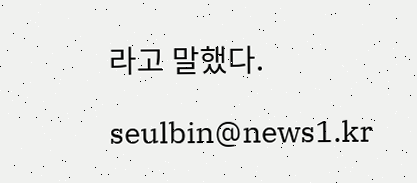라고 말했다.

seulbin@news1.kr